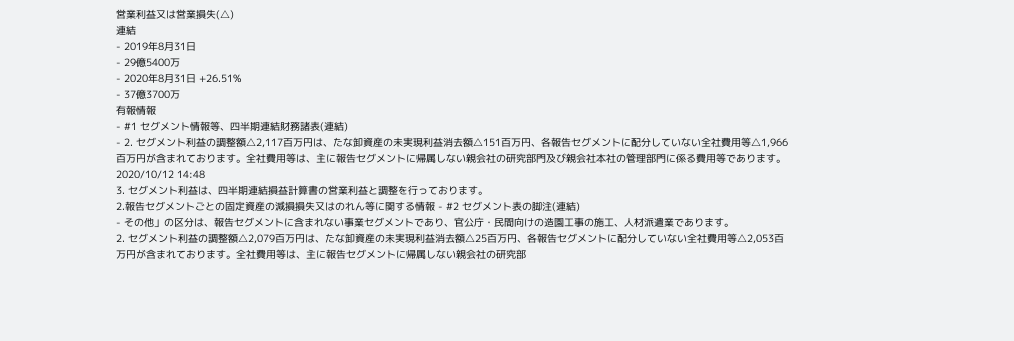営業利益又は営業損失(△)
連結
- 2019年8月31日
- 29億5400万
- 2020年8月31日 +26.51%
- 37億3700万
有報情報
- #1 セグメント情報等、四半期連結財務諸表(連結)
- 2. セグメント利益の調整額△2,117百万円は、たな卸資産の未実現利益消去額△151百万円、各報告セグメントに配分していない全社費用等△1,966百万円が含まれております。全社費用等は、主に報告セグメントに帰属しない親会社の研究部門及び親会社本社の管理部門に係る費用等であります。2020/10/12 14:48
3. セグメント利益は、四半期連結損益計算書の営業利益と調整を行っております。
2.報告セグメントごとの固定資産の減損損失又はのれん等に関する情報 - #2 セグメント表の脚注(連結)
- その他」の区分は、報告セグメントに含まれない事業セグメントであり、官公庁・民間向けの造園工事の施工、人材派遣業であります。
2. セグメント利益の調整額△2,079百万円は、たな卸資産の未実現利益消去額△25百万円、各報告セグメントに配分していない全社費用等△2,053百万円が含まれております。全社費用等は、主に報告セグメントに帰属しない親会社の研究部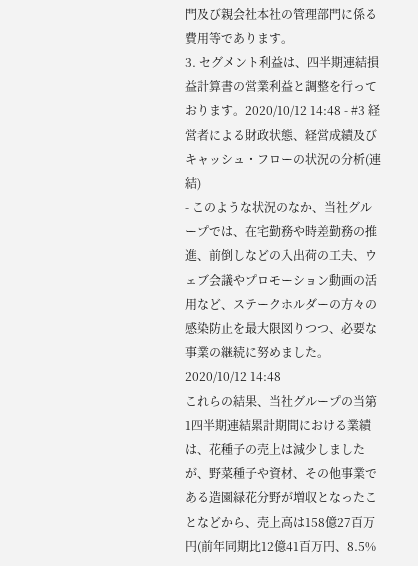門及び親会社本社の管理部門に係る費用等であります。
3. セグメント利益は、四半期連結損益計算書の営業利益と調整を行っております。2020/10/12 14:48 - #3 経営者による財政状態、経営成績及びキャッシュ・フローの状況の分析(連結)
- このような状況のなか、当社グループでは、在宅勤務や時差勤務の推進、前倒しなどの入出荷の工夫、ウェブ会議やプロモーション動画の活用など、ステークホルダーの方々の感染防止を最大限図りつつ、必要な事業の継続に努めました。2020/10/12 14:48
これらの結果、当社グループの当第1四半期連結累計期間における業績は、花種子の売上は減少しましたが、野菜種子や資材、その他事業である造園緑花分野が増収となったことなどから、売上高は158億27百万円(前年同期比12億41百万円、8.5%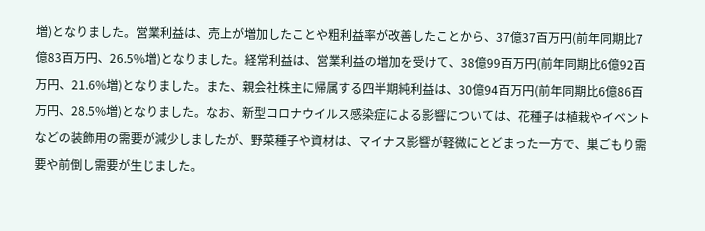増)となりました。営業利益は、売上が増加したことや粗利益率が改善したことから、37億37百万円(前年同期比7億83百万円、26.5%増)となりました。経常利益は、営業利益の増加を受けて、38億99百万円(前年同期比6億92百万円、21.6%増)となりました。また、親会社株主に帰属する四半期純利益は、30億94百万円(前年同期比6億86百万円、28.5%増)となりました。なお、新型コロナウイルス感染症による影響については、花種子は植栽やイベントなどの装飾用の需要が減少しましたが、野菜種子や資材は、マイナス影響が軽微にとどまった一方で、巣ごもり需要や前倒し需要が生じました。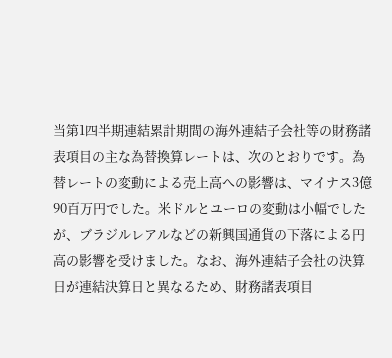当第1四半期連結累計期間の海外連結子会社等の財務諸表項目の主な為替換算レートは、次のとおりです。為替レートの変動による売上高への影響は、マイナス3億90百万円でした。米ドルとユーロの変動は小幅でしたが、ブラジルレアルなどの新興国通貨の下落による円高の影響を受けました。なお、海外連結子会社の決算日が連結決算日と異なるため、財務諸表項目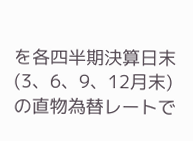を各四半期決算日末(3、6、9、12月末)の直物為替レートで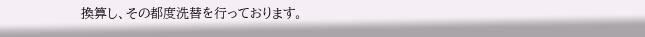換算し、その都度洗替を行っております。